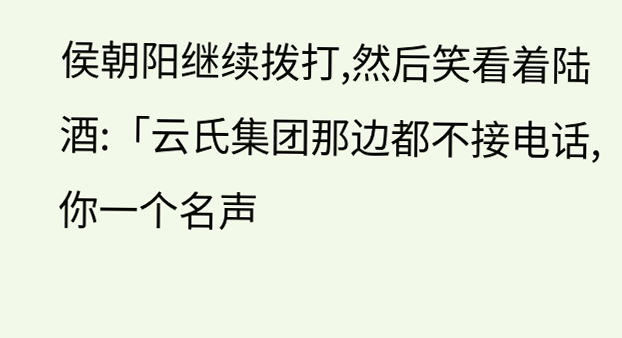侯朝阳继续拨打,然后笑看着陆酒:「云氏集团那边都不接电话,你一个名声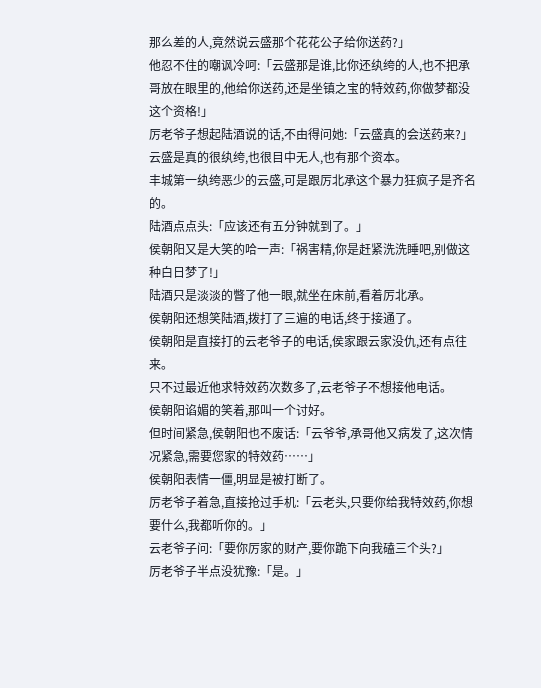那么差的人,竟然说云盛那个花花公子给你送药?」
他忍不住的嘲讽冷呵:「云盛那是谁,比你还纨绔的人,也不把承哥放在眼里的,他给你送药,还是坐镇之宝的特效药,你做梦都没这个资格!」
厉老爷子想起陆酒说的话,不由得问她:「云盛真的会送药来?」
云盛是真的很纨绔,也很目中无人,也有那个资本。
丰城第一纨绔恶少的云盛,可是跟厉北承这个暴力狂疯子是齐名的。
陆酒点点头:「应该还有五分钟就到了。」
侯朝阳又是大笑的哈一声:「祸害精,你是赶紧洗洗睡吧,别做这种白日梦了!」
陆酒只是淡淡的瞥了他一眼,就坐在床前,看着厉北承。
侯朝阳还想笑陆酒,拨打了三遍的电话,终于接通了。
侯朝阳是直接打的云老爷子的电话,侯家跟云家没仇,还有点往来。
只不过最近他求特效药次数多了,云老爷子不想接他电话。
侯朝阳谄媚的笑着,那叫一个讨好。
但时间紧急,侯朝阳也不废话:「云爷爷,承哥他又病发了,这次情况紧急,需要您家的特效药……」
侯朝阳表情一僵,明显是被打断了。
厉老爷子着急,直接抢过手机:「云老头,只要你给我特效药,你想要什么,我都听你的。」
云老爷子问:「要你厉家的财产,要你跪下向我磕三个头?」
厉老爷子半点没犹豫:「是。」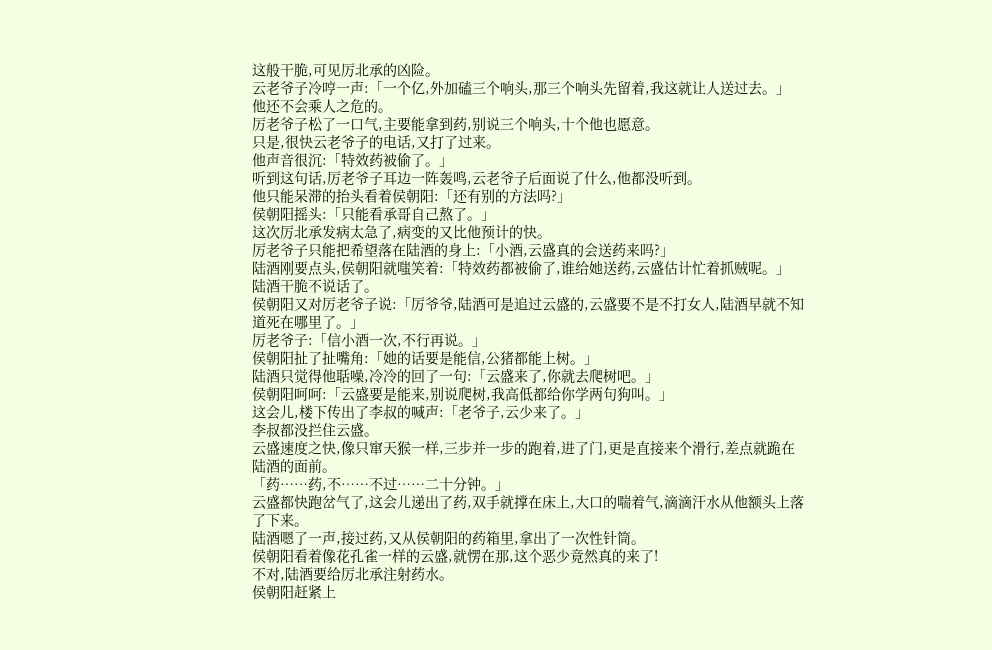这般干脆,可见厉北承的凶险。
云老爷子冷哼一声:「一个亿,外加磕三个响头,那三个响头先留着,我这就让人送过去。」
他还不会乘人之危的。
厉老爷子松了一口气,主要能拿到药,别说三个响头,十个他也愿意。
只是,很快云老爷子的电话,又打了过来。
他声音很沉:「特效药被偷了。」
听到这句话,厉老爷子耳边一阵轰鸣,云老爷子后面说了什么,他都没听到。
他只能呆滞的抬头看着侯朝阳:「还有别的方法吗?」
侯朝阳摇头:「只能看承哥自己熬了。」
这次厉北承发病太急了,病变的又比他预计的快。
厉老爷子只能把希望落在陆酒的身上:「小酒,云盛真的会送药来吗?」
陆酒刚要点头,侯朝阳就嗤笑着:「特效药都被偷了,谁给她送药,云盛估计忙着抓贼呢。」
陆酒干脆不说话了。
侯朝阳又对厉老爷子说:「厉爷爷,陆酒可是追过云盛的,云盛要不是不打女人,陆酒早就不知道死在哪里了。」
厉老爷子:「信小酒一次,不行再说。」
侯朝阳扯了扯嘴角:「她的话要是能信,公猪都能上树。」
陆酒只觉得他聒噪,冷冷的回了一句:「云盛来了,你就去爬树吧。」
侯朝阳呵呵:「云盛要是能来,别说爬树,我高低都给你学两句狗叫。」
这会儿,楼下传出了李叔的喊声:「老爷子,云少来了。」
李叔都没拦住云盛。
云盛速度之快,像只窜天猴一样,三步并一步的跑着,进了门,更是直接来个滑行,差点就跪在陆酒的面前。
「药……药,不……不过……二十分钟。」
云盛都快跑岔气了,这会儿递出了药,双手就撑在床上,大口的喘着气,滴滴汗水从他额头上落了下来。
陆酒嗯了一声,接过药,又从侯朝阳的药箱里,拿出了一次性针筒。
侯朝阳看着像花孔雀一样的云盛,就愣在那,这个恶少竟然真的来了!
不对,陆酒要给厉北承注射药水。
侯朝阳赶紧上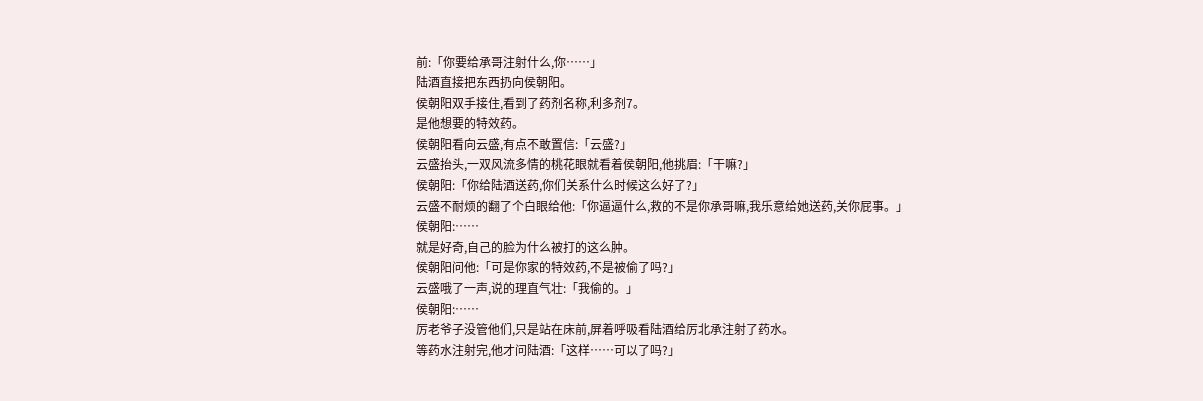前:「你要给承哥注射什么,你……」
陆酒直接把东西扔向侯朝阳。
侯朝阳双手接住,看到了药剂名称,利多剂7。
是他想要的特效药。
侯朝阳看向云盛,有点不敢置信:「云盛?」
云盛抬头,一双风流多情的桃花眼就看着侯朝阳,他挑眉:「干嘛?」
侯朝阳:「你给陆酒送药,你们关系什么时候这么好了?」
云盛不耐烦的翻了个白眼给他:「你逼逼什么,救的不是你承哥嘛,我乐意给她送药,关你屁事。」
侯朝阳:……
就是好奇,自己的脸为什么被打的这么肿。
侯朝阳问他:「可是你家的特效药,不是被偷了吗?」
云盛哦了一声,说的理直气壮:「我偷的。」
侯朝阳:……
厉老爷子没管他们,只是站在床前,屏着呼吸看陆酒给厉北承注射了药水。
等药水注射完,他才问陆酒:「这样……可以了吗?」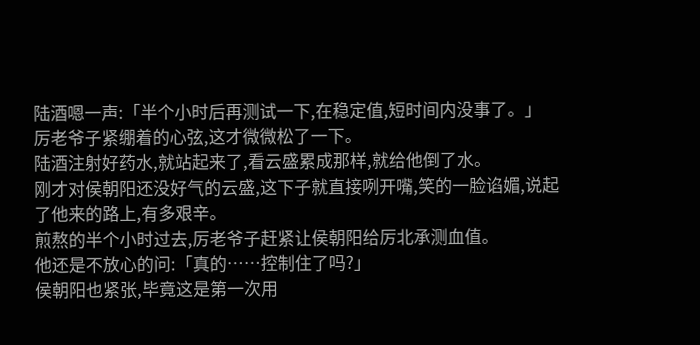陆酒嗯一声:「半个小时后再测试一下,在稳定值,短时间内没事了。」
厉老爷子紧绷着的心弦,这才微微松了一下。
陆酒注射好药水,就站起来了,看云盛累成那样,就给他倒了水。
刚才对侯朝阳还没好气的云盛,这下子就直接咧开嘴,笑的一脸谄媚,说起了他来的路上,有多艰辛。
煎熬的半个小时过去,厉老爷子赶紧让侯朝阳给厉北承测血值。
他还是不放心的问:「真的……控制住了吗?」
侯朝阳也紧张,毕竟这是第一次用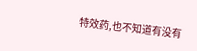特效药,也不知道有没有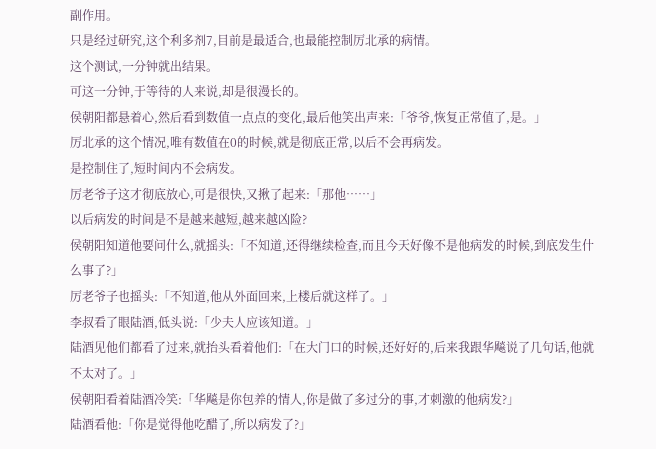副作用。
只是经过研究,这个利多剂7,目前是最适合,也最能控制厉北承的病情。
这个测试,一分钟就出结果。
可这一分钟,于等待的人来说,却是很漫长的。
侯朝阳都悬着心,然后看到数值一点点的变化,最后他笑出声来:「爷爷,恢复正常值了,是。」
厉北承的这个情况,唯有数值在0的时候,就是彻底正常,以后不会再病发。
是控制住了,短时间内不会病发。
厉老爷子这才彻底放心,可是很快,又揪了起来:「那他……」
以后病发的时间是不是越来越短,越来越凶险?
侯朝阳知道他要问什么,就摇头:「不知道,还得继续检查,而且今天好像不是他病发的时候,到底发生什么事了?」
厉老爷子也摇头:「不知道,他从外面回来,上楼后就这样了。」
李叔看了眼陆酒,低头说:「少夫人应该知道。」
陆酒见他们都看了过来,就抬头看着他们:「在大门口的时候,还好好的,后来我跟华飚说了几句话,他就不太对了。」
侯朝阳看着陆酒冷笑:「华飚是你包养的情人,你是做了多过分的事,才刺激的他病发?」
陆酒看他:「你是觉得他吃醋了,所以病发了?」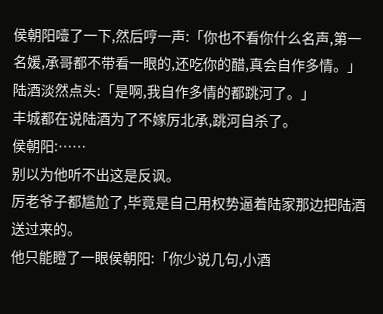侯朝阳噎了一下,然后哼一声:「你也不看你什么名声,第一名媛,承哥都不带看一眼的,还吃你的醋,真会自作多情。」
陆酒淡然点头:「是啊,我自作多情的都跳河了。」
丰城都在说陆酒为了不嫁厉北承,跳河自杀了。
侯朝阳:……
别以为他听不出这是反讽。
厉老爷子都尴尬了,毕竟是自己用权势逼着陆家那边把陆酒送过来的。
他只能瞪了一眼侯朝阳:「你少说几句,小酒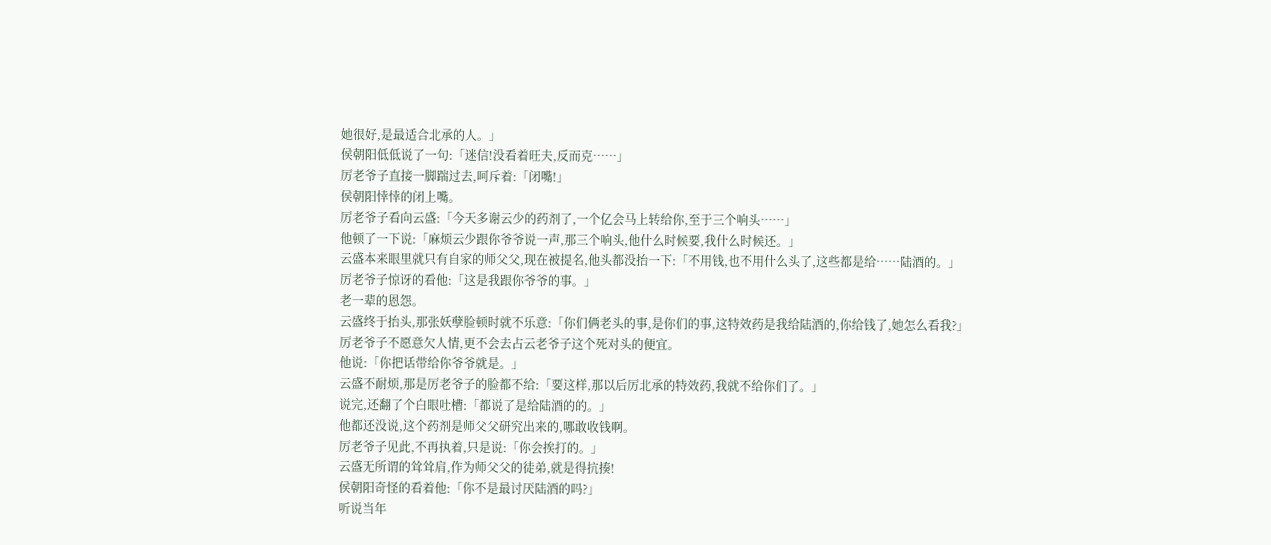她很好,是最适合北承的人。」
侯朝阳低低说了一句:「迷信!没看着旺夫,反而克……」
厉老爷子直接一脚踹过去,呵斥着:「闭嘴!」
侯朝阳悻悻的闭上嘴。
厉老爷子看向云盛:「今天多谢云少的药剂了,一个亿会马上转给你,至于三个响头……」
他顿了一下说:「麻烦云少跟你爷爷说一声,那三个响头,他什么时候要,我什么时候还。」
云盛本来眼里就只有自家的师父父,现在被提名,他头都没抬一下:「不用钱,也不用什么头了,这些都是给……陆酒的。」
厉老爷子惊讶的看他:「这是我跟你爷爷的事。」
老一辈的恩怨。
云盛终于抬头,那张妖孽脸顿时就不乐意:「你们俩老头的事,是你们的事,这特效药是我给陆酒的,你给钱了,她怎么看我?」
厉老爷子不愿意欠人情,更不会去占云老爷子这个死对头的便宜。
他说:「你把话带给你爷爷就是。」
云盛不耐烦,那是厉老爷子的脸都不给:「要这样,那以后厉北承的特效药,我就不给你们了。」
说完,还翻了个白眼吐槽:「都说了是给陆酒的的。」
他都还没说,这个药剂是师父父研究出来的,哪敢收钱啊。
厉老爷子见此,不再执着,只是说:「你会挨打的。」
云盛无所谓的耸耸肩,作为师父父的徒弟,就是得抗揍!
侯朝阳奇怪的看着他:「你不是最讨厌陆酒的吗?」
听说当年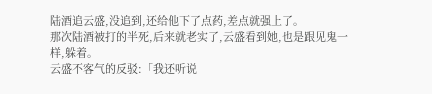陆酒追云盛,没追到,还给他下了点药,差点就强上了。
那次陆酒被打的半死,后来就老实了,云盛看到她,也是跟见鬼一样,躲着。
云盛不客气的反驳:「我还听说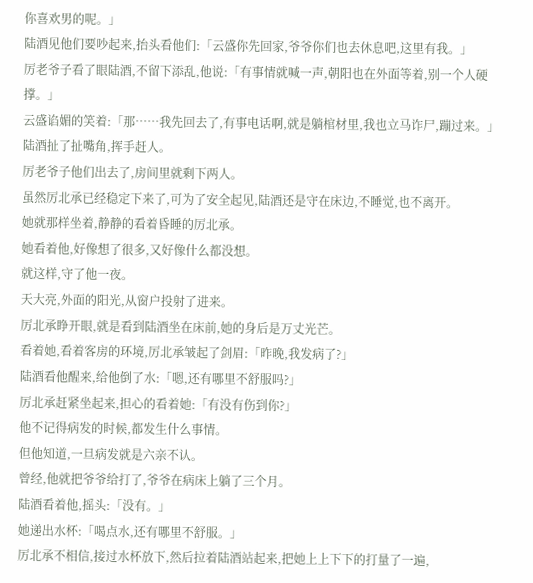你喜欢男的呢。」
陆酒见他们要吵起来,抬头看他们:「云盛你先回家,爷爷你们也去休息吧,这里有我。」
厉老爷子看了眼陆酒,不留下添乱,他说:「有事情就喊一声,朝阳也在外面等着,别一个人硬撑。」
云盛谄媚的笑着:「那……我先回去了,有事电话啊,就是躺棺材里,我也立马诈尸,蹦过来。」
陆酒扯了扯嘴角,挥手赶人。
厉老爷子他们出去了,房间里就剩下两人。
虽然厉北承已经稳定下来了,可为了安全起见,陆酒还是守在床边,不睡觉,也不离开。
她就那样坐着,静静的看着昏睡的厉北承。
她看着他,好像想了很多,又好像什么都没想。
就这样,守了他一夜。
天大亮,外面的阳光,从窗户投射了进来。
厉北承睁开眼,就是看到陆酒坐在床前,她的身后是万丈光芒。
看着她,看着客房的环境,厉北承皱起了剑眉:「昨晚,我发病了?」
陆酒看他醒来,给他倒了水:「嗯,还有哪里不舒服吗?」
厉北承赶紧坐起来,担心的看着她:「有没有伤到你?」
他不记得病发的时候,都发生什么事情。
但他知道,一旦病发就是六亲不认。
曾经,他就把爷爷给打了,爷爷在病床上躺了三个月。
陆酒看着他,摇头:「没有。」
她递出水杯:「喝点水,还有哪里不舒服。」
厉北承不相信,接过水杯放下,然后拉着陆酒站起来,把她上上下下的打量了一遍,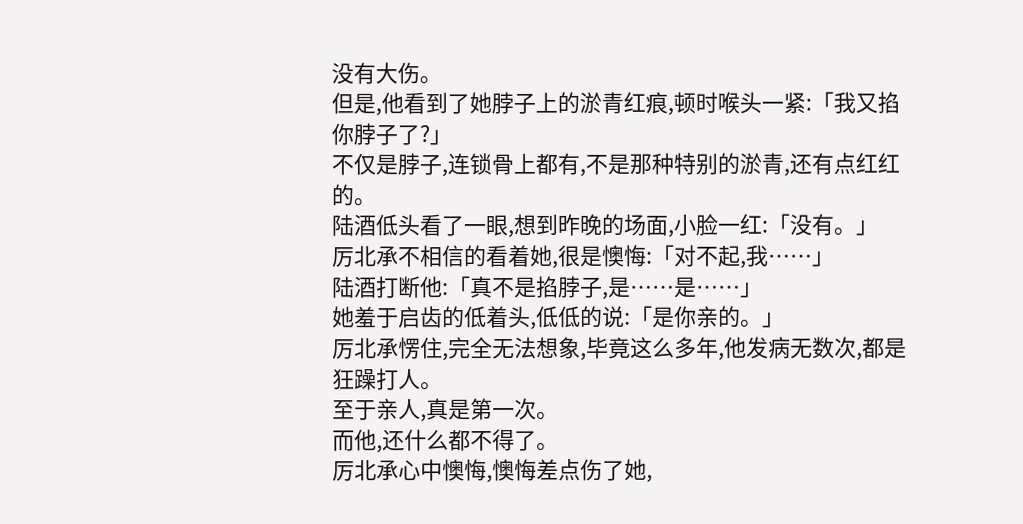没有大伤。
但是,他看到了她脖子上的淤青红痕,顿时喉头一紧:「我又掐你脖子了?」
不仅是脖子,连锁骨上都有,不是那种特别的淤青,还有点红红的。
陆酒低头看了一眼,想到昨晚的场面,小脸一红:「没有。」
厉北承不相信的看着她,很是懊悔:「对不起,我……」
陆酒打断他:「真不是掐脖子,是……是……」
她羞于启齿的低着头,低低的说:「是你亲的。」
厉北承愣住,完全无法想象,毕竟这么多年,他发病无数次,都是狂躁打人。
至于亲人,真是第一次。
而他,还什么都不得了。
厉北承心中懊悔,懊悔差点伤了她,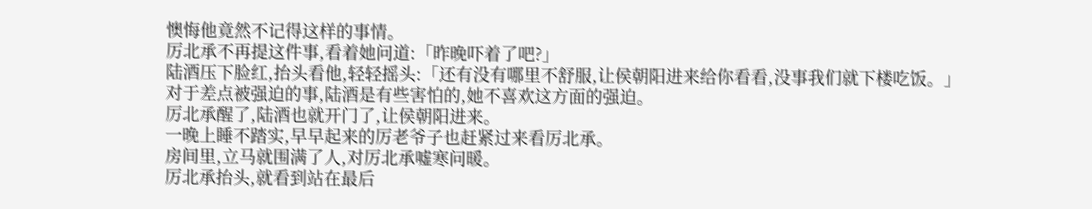懊悔他竟然不记得这样的事情。
厉北承不再提这件事,看着她问道:「昨晚吓着了吧?」
陆酒压下脸红,抬头看他,轻轻摇头:「还有没有哪里不舒服,让侯朝阳进来给你看看,没事我们就下楼吃饭。」
对于差点被强迫的事,陆酒是有些害怕的,她不喜欢这方面的强迫。
厉北承醒了,陆酒也就开门了,让侯朝阳进来。
一晚上睡不踏实,早早起来的厉老爷子也赶紧过来看厉北承。
房间里,立马就围满了人,对厉北承嘘寒问暖。
厉北承抬头,就看到站在最后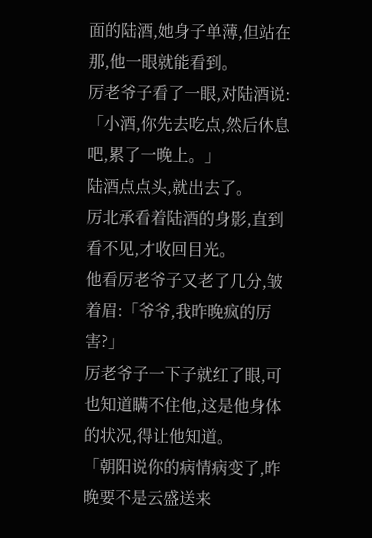面的陆酒,她身子单薄,但站在那,他一眼就能看到。
厉老爷子看了一眼,对陆酒说:「小酒,你先去吃点,然后休息吧,累了一晚上。」
陆酒点点头,就出去了。
厉北承看着陆酒的身影,直到看不见,才收回目光。
他看厉老爷子又老了几分,皱着眉:「爷爷,我昨晚疯的厉害?」
厉老爷子一下子就红了眼,可也知道瞒不住他,这是他身体的状况,得让他知道。
「朝阳说你的病情病变了,昨晚要不是云盛送来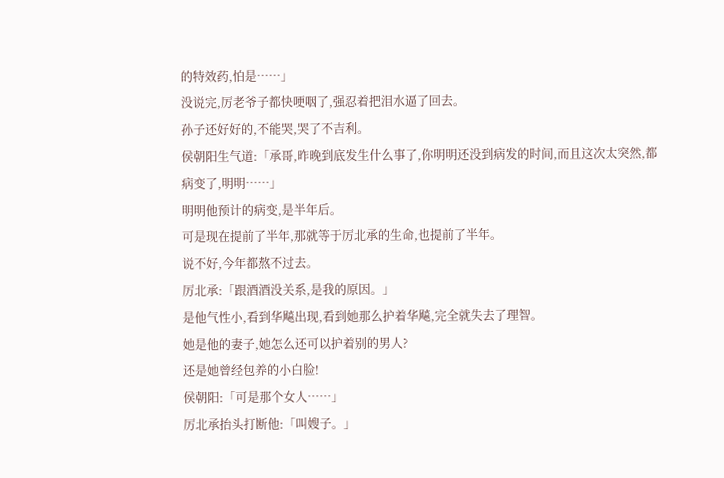的特效药,怕是……」
没说完,厉老爷子都快哽咽了,强忍着把泪水逼了回去。
孙子还好好的,不能哭,哭了不吉利。
侯朝阳生气道:「承哥,昨晚到底发生什么事了,你明明还没到病发的时间,而且这次太突然,都病变了,明明……」
明明他预计的病变,是半年后。
可是现在提前了半年,那就等于厉北承的生命,也提前了半年。
说不好,今年都熬不过去。
厉北承:「跟酒酒没关系,是我的原因。」
是他气性小,看到华飚出现,看到她那么护着华飚,完全就失去了理智。
她是他的妻子,她怎么还可以护着别的男人?
还是她曾经包养的小白脸!
侯朝阳:「可是那个女人……」
厉北承抬头打断他:「叫嫂子。」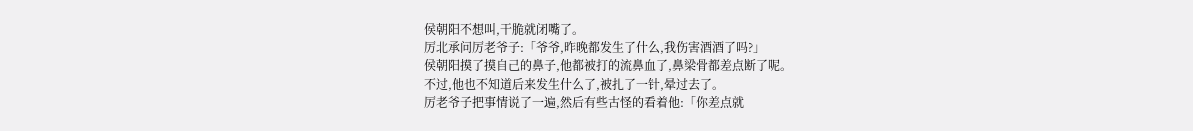侯朝阳不想叫,干脆就闭嘴了。
厉北承问厉老爷子:「爷爷,昨晚都发生了什么,我伤害酒酒了吗?」
侯朝阳摸了摸自己的鼻子,他都被打的流鼻血了,鼻梁骨都差点断了呢。
不过,他也不知道后来发生什么了,被扎了一针,晕过去了。
厉老爷子把事情说了一遍,然后有些古怪的看着他:「你差点就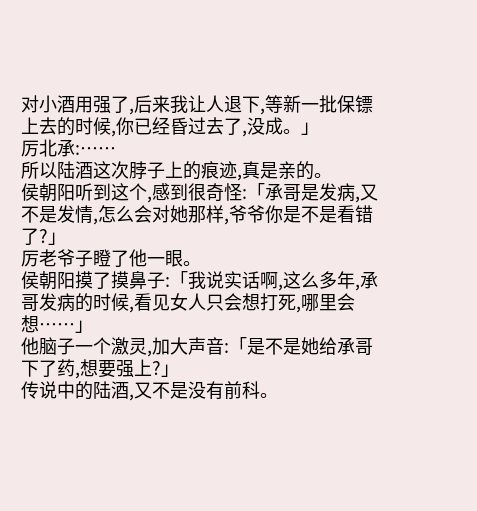对小酒用强了,后来我让人退下,等新一批保镖上去的时候,你已经昏过去了,没成。」
厉北承:……
所以陆酒这次脖子上的痕迹,真是亲的。
侯朝阳听到这个,感到很奇怪:「承哥是发病,又不是发情,怎么会对她那样,爷爷你是不是看错了?」
厉老爷子瞪了他一眼。
侯朝阳摸了摸鼻子:「我说实话啊,这么多年,承哥发病的时候,看见女人只会想打死,哪里会想……」
他脑子一个激灵,加大声音:「是不是她给承哥下了药,想要强上?」
传说中的陆酒,又不是没有前科。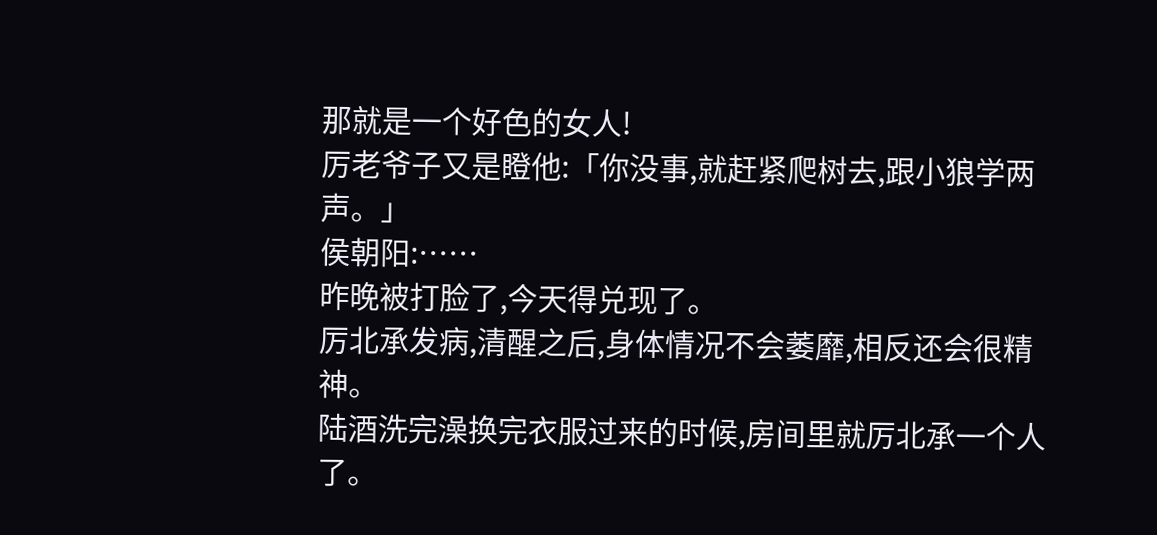那就是一个好色的女人!
厉老爷子又是瞪他:「你没事,就赶紧爬树去,跟小狼学两声。」
侯朝阳:……
昨晚被打脸了,今天得兑现了。
厉北承发病,清醒之后,身体情况不会萎靡,相反还会很精神。
陆酒洗完澡换完衣服过来的时候,房间里就厉北承一个人了。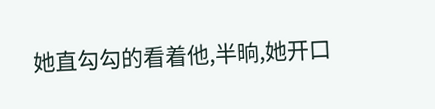她直勾勾的看着他,半晌,她开口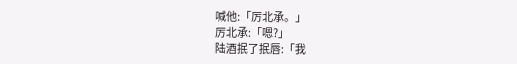喊他:「厉北承。」
厉北承:「嗯?」
陆酒抿了抿唇:「我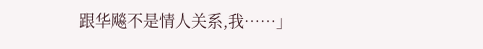跟华飚不是情人关系,我……」